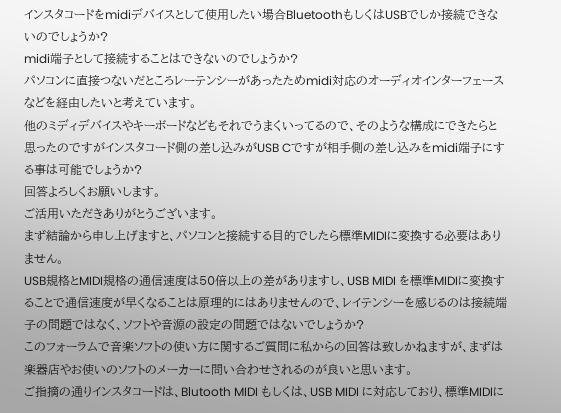インスタコードをmidiデバイスとして使用したい場合BluetoothもしくはUSBでしか接続できないのでしょうか?
midi端子として接続することはできないのでしょうか?
パソコンに直接つないだところレーテンシーがあったためmidi対応のオーディオインターフェースなどを経由したいと考えています。
他のミディデバイスやキーボードなどもそれでうまくいってるので、そのような構成にできたらと思ったのですがインスタコード側の差し込みがUSB Cですが相手側の差し込みをmidi端子にする事は可能でしょうか?
回答よろしくお願いします。
ご活用いただきありがとうございます。
まず結論から申し上げますと、パソコンと接続する目的でしたら標準MIDIに変換する必要はありません。
USB規格とMIDI規格の通信速度は50倍以上の差がありますし、USB MIDI を標準MIDIに変換することで通信速度が早くなることは原理的にはありませんので、レイテンシーを感じるのは接続端子の問題ではなく、ソフトや音源の設定の問題ではないでしょうか?
このフォーラムで音楽ソフトの使い方に関するご質問に私からの回答は致しかねますが、まずは楽器店やお使いのソフトのメーカーに問い合わせされるのが良いと思います。
ご指摘の通りインスタコードは、Blutooth MIDI もしくは、USB MIDI に対応しており、標準MIDIに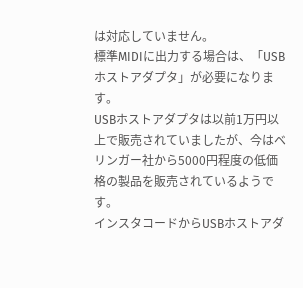は対応していません。
標準MIDIに出力する場合は、「USBホストアダプタ」が必要になります。
USBホストアダプタは以前1万円以上で販売されていましたが、今はベリンガー社から5000円程度の低価格の製品を販売されているようです。
インスタコードからUSBホストアダ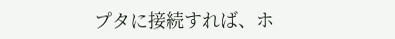プタに接続すれば、ホ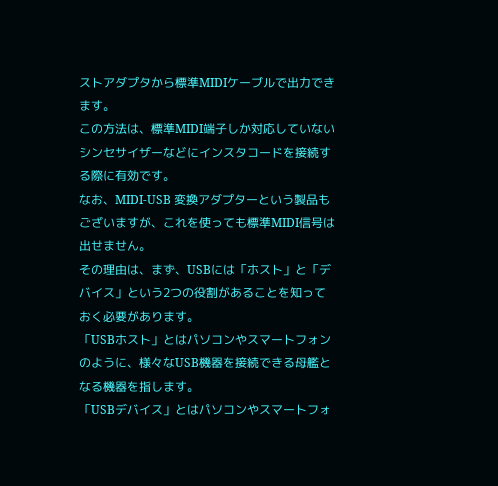ストアダプタから標準MIDIケーブルで出力できます。
この方法は、標準MIDI端子しか対応していないシンセサイザーなどにインスタコードを接続する際に有効です。
なお、MIDI-USB 変換アダプターという製品もございますが、これを使っても標準MIDI信号は出せません。
その理由は、まず、USBには「ホスト」と「デバイス」という2つの役割があることを知っておく必要があります。
「USBホスト」とはパソコンやスマートフォンのように、様々なUSB機器を接続できる母艦となる機器を指します。
「USBデバイス」とはパソコンやスマートフォ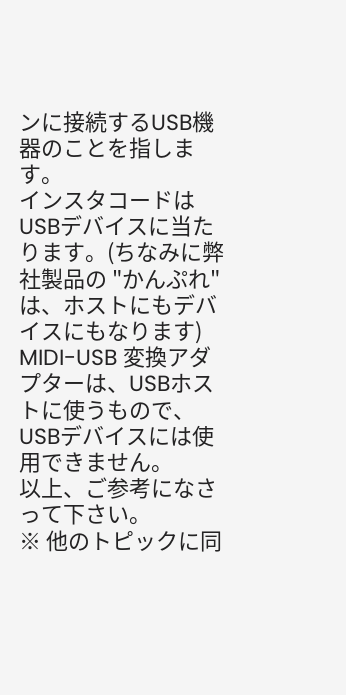ンに接続するUSB機器のことを指します。
インスタコードはUSBデバイスに当たります。(ちなみに弊社製品の "かんぷれ" は、ホストにもデバイスにもなります)
MIDI-USB 変換アダプターは、USBホストに使うもので、USBデバイスには使用できません。
以上、ご参考になさって下さい。
※ 他のトピックに同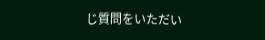じ質問をいただい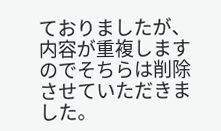ておりましたが、内容が重複しますのでそちらは削除させていただきました。